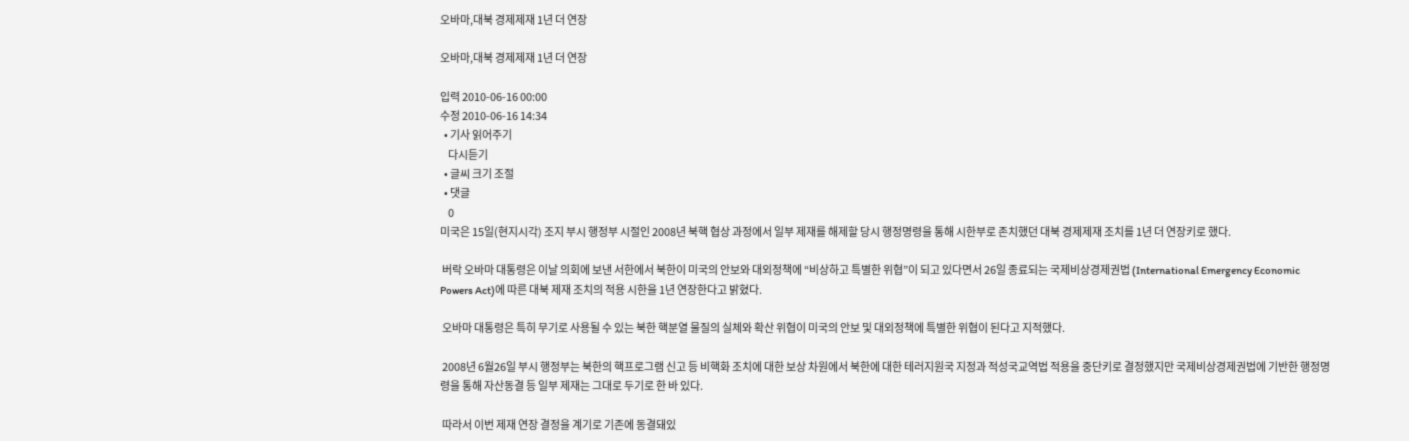오바마,대북 경제제재 1년 더 연장

오바마,대북 경제제재 1년 더 연장

입력 2010-06-16 00:00
수정 2010-06-16 14:34
  • 기사 읽어주기
    다시듣기
  • 글씨 크기 조절
  • 댓글
    0
미국은 15일(현지시각) 조지 부시 행정부 시절인 2008년 북핵 협상 과정에서 일부 제재를 해제할 당시 행정명령을 통해 시한부로 존치했던 대북 경제제재 조치를 1년 더 연장키로 했다.

 버락 오바마 대통령은 이날 의회에 보낸 서한에서 북한이 미국의 안보와 대외정책에 “비상하고 특별한 위협”이 되고 있다면서 26일 종료되는 국제비상경제권법 (International Emergency Economic Powers Act)에 따른 대북 제재 조치의 적용 시한을 1년 연장한다고 밝혔다.

 오바마 대통령은 특히 무기로 사용될 수 있는 북한 핵분열 물질의 실체와 확산 위협이 미국의 안보 및 대외정책에 특별한 위협이 된다고 지적했다.

 2008년 6월26일 부시 행정부는 북한의 핵프로그램 신고 등 비핵화 조치에 대한 보상 차원에서 북한에 대한 테러지원국 지정과 적성국교역법 적용을 중단키로 결정했지만 국제비상경제권법에 기반한 행정명령을 통해 자산동결 등 일부 제재는 그대로 두기로 한 바 있다.

 따라서 이번 제재 연장 결정을 계기로 기존에 동결돼있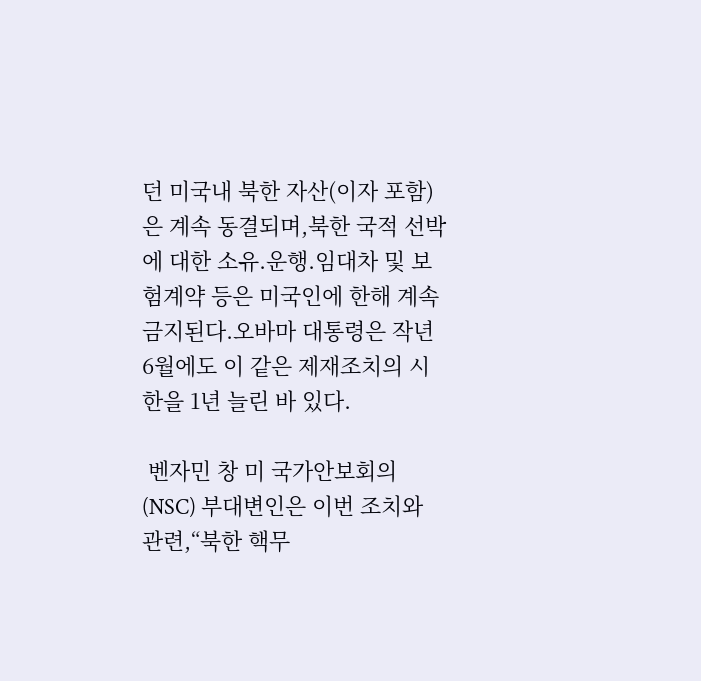던 미국내 북한 자산(이자 포함)은 계속 동결되며,북한 국적 선박에 대한 소유.운행.임대차 및 보험계약 등은 미국인에 한해 계속 금지된다.오바마 대통령은 작년 6월에도 이 같은 제재조치의 시한을 1년 늘린 바 있다.

 벤자민 창 미 국가안보회의(NSC) 부대변인은 이번 조치와 관련,“북한 핵무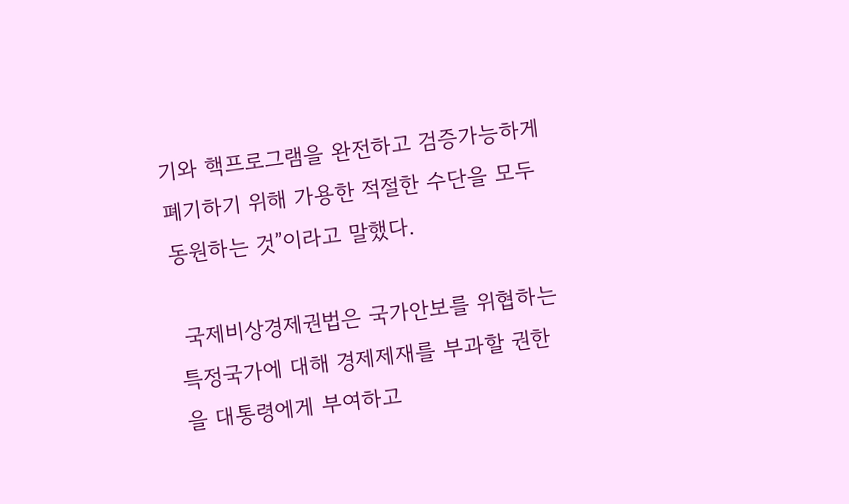기와 핵프로그램을 완전하고 검증가능하게 폐기하기 위해 가용한 적절한 수단을 모두 동원하는 것”이라고 말했다.

 국제비상경제권법은 국가안보를 위협하는 특정국가에 대해 경제제재를 부과할 권한을 대통령에게 부여하고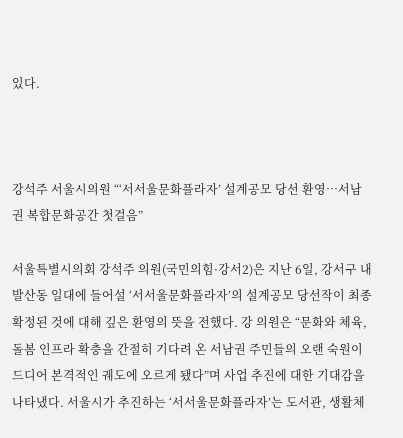있다.



강석주 서울시의원 “‘서서울문화플라자’ 설계공모 당선 환영…서남권 복합문화공간 첫걸음”

서울특별시의회 강석주 의원(국민의힘·강서2)은 지난 6일, 강서구 내발산동 일대에 들어설 ‘서서울문화플라자’의 설계공모 당선작이 최종 확정된 것에 대해 깊은 환영의 뜻을 전했다. 강 의원은 “문화와 체육, 돌봄 인프라 확충을 간절히 기다려 온 서남권 주민들의 오랜 숙원이 드디어 본격적인 궤도에 오르게 됐다”며 사업 추진에 대한 기대감을 나타냈다. 서울시가 추진하는 ‘서서울문화플라자’는 도서관, 생활체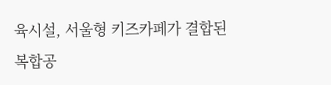육시설, 서울형 키즈카페가 결합된 복합공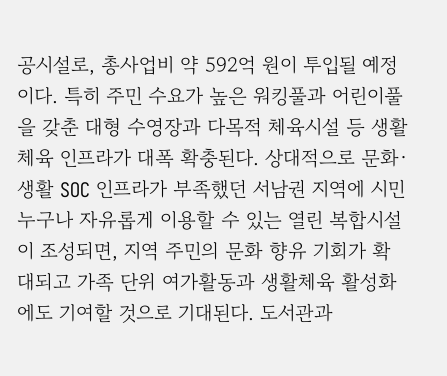공시설로, 총사업비 약 592억 원이 투입될 예정이다. 특히 주민 수요가 높은 워킹풀과 어린이풀을 갖춘 대형 수영장과 다목적 체육시설 등 생활체육 인프라가 대폭 확충된다. 상대적으로 문화·생활 SOC 인프라가 부족했던 서남권 지역에 시민 누구나 자유롭게 이용할 수 있는 열린 복합시설이 조성되면, 지역 주민의 문화 향유 기회가 확대되고 가족 단위 여가활동과 생활체육 활성화에도 기여할 것으로 기대된다. 도서관과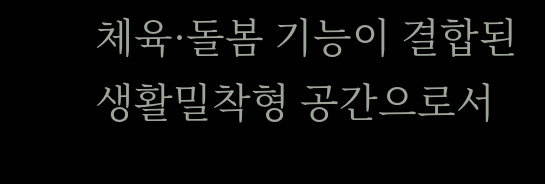체육·돌봄 기능이 결합된 생활밀착형 공간으로서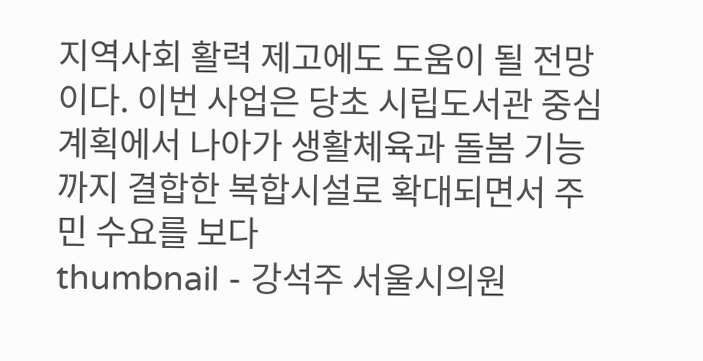지역사회 활력 제고에도 도움이 될 전망이다. 이번 사업은 당초 시립도서관 중심 계획에서 나아가 생활체육과 돌봄 기능까지 결합한 복합시설로 확대되면서 주민 수요를 보다
thumbnail - 강석주 서울시의원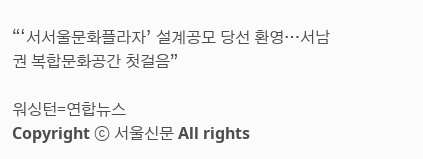“‘서서울문화플라자’ 설계공모 당선 환영…서남권 복합문화공간 첫걸음”

워싱턴=연합뉴스
Copyright ⓒ 서울신문 All rights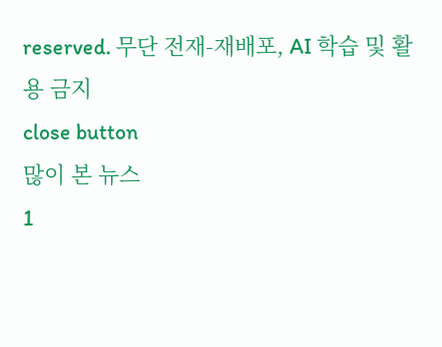reserved. 무단 전재-재배포, AI 학습 및 활용 금지
close button
많이 본 뉴스
1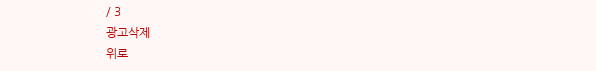/ 3
광고삭제
위로